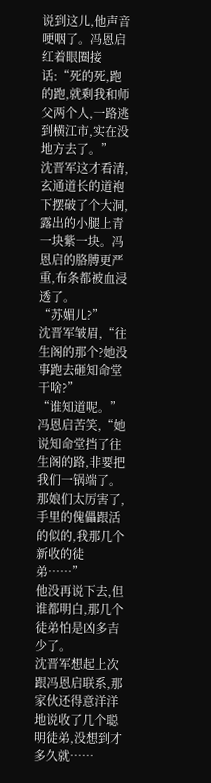说到这儿,他声音哽咽了。冯恩启红着眼圈接话:“死的死,跑的跑,就剩我和师父两个人,一路逃到横江市,实在没地方去了。”
沈晋军这才看清,玄通道长的道袍下摆破了个大洞,露出的小腿上青一块紫一块。冯恩启的胳膊更严重,布条都被血浸透了。
“苏媚儿?”
沈晋军皱眉,“往生阁的那个?她没事跑去砸知命堂干啥?”
“谁知道呢。”
冯恩启苦笑,“她说知命堂挡了往生阁的路,非要把我们一锅端了。那娘们太厉害了,手里的傀儡跟活的似的,我那几个新收的徒弟……”
他没再说下去,但谁都明白,那几个徒弟怕是凶多吉少了。
沈晋军想起上次跟冯恩启联系,那家伙还得意洋洋地说收了几个聪明徒弟,没想到才多久就……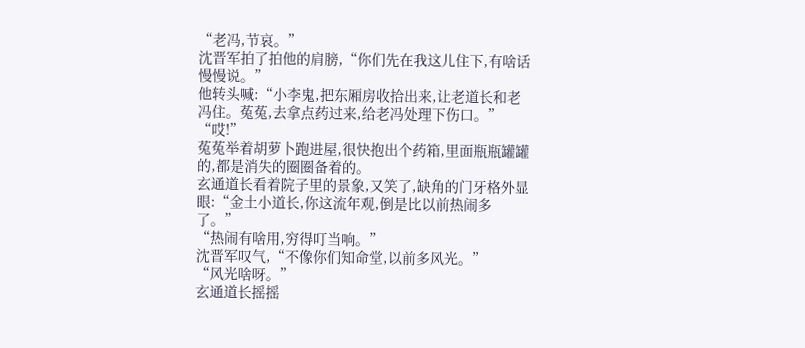“老冯,节哀。”
沈晋军拍了拍他的肩膀,“你们先在我这儿住下,有啥话慢慢说。”
他转头喊:“小李鬼,把东厢房收拾出来,让老道长和老冯住。菟菟,去拿点药过来,给老冯处理下伤口。”
“哎!”
菟菟举着胡萝卜跑进屋,很快抱出个药箱,里面瓶瓶罐罐的,都是消失的圈圈备着的。
玄通道长看着院子里的景象,又笑了,缺角的门牙格外显眼:“金土小道长,你这流年观,倒是比以前热闹多了。”
“热闹有啥用,穷得叮当响。”
沈晋军叹气,“不像你们知命堂,以前多风光。”
“风光啥呀。”
玄通道长摇摇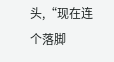头,“现在连个落脚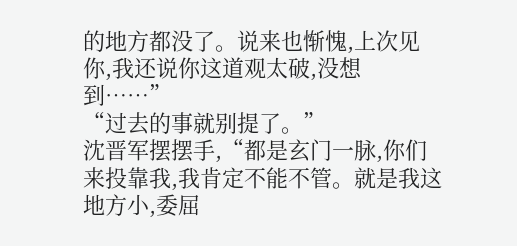的地方都没了。说来也惭愧,上次见你,我还说你这道观太破,没想到……”
“过去的事就别提了。”
沈晋军摆摆手,“都是玄门一脉,你们来投靠我,我肯定不能不管。就是我这地方小,委屈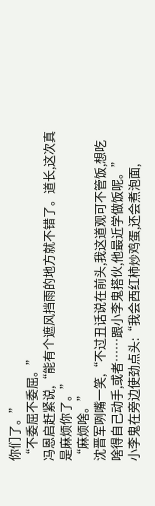你们了。”
“不委屈不委屈。”
冯恩启赶紧说,“能有个遮风挡雨的地方就不错了。道长,这次真是麻烦你了。”
“麻烦啥。”
沈晋军咧嘴一笑,“不过丑话说在前头,我这道观可不管饭,想吃啥得自己动手,或者……跟小李鬼搭伙,他最近学做饭呢。”
小李鬼在旁边使劲点头:“我会西红柿炒鸡蛋,还会煮泡面,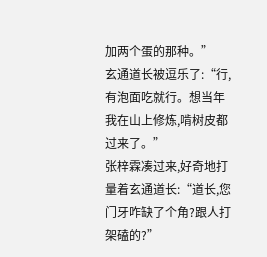加两个蛋的那种。”
玄通道长被逗乐了:“行,有泡面吃就行。想当年我在山上修炼,啃树皮都过来了。”
张梓霖凑过来,好奇地打量着玄通道长:“道长,您门牙咋缺了个角?跟人打架磕的?”